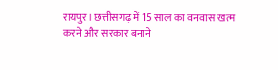रायपुर। छत्तीसगढ़ में 15 साल का वनवास खत्म करने और सरकार बनाने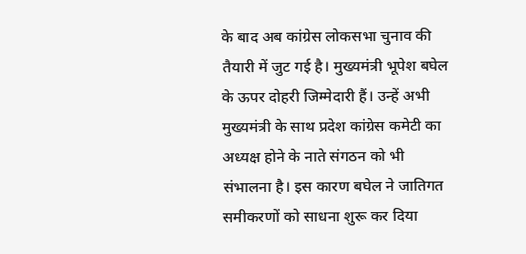के बाद अब कांग्रेस लोकसभा चुनाव की तैयारी में जुट गई है। मुख्यमंत्री भूपेश बघेल के ऊपर दोहरी जिम्मेदारी हैं। उन्हें अभी मुख्यमंत्री के साथ प्रदेश कांग्रेस कमेटी का अध्यक्ष होने के नाते संगठन को भी संभालना है। इस कारण बघेल ने जातिगत समीकरणों को साधना शुरू कर दिया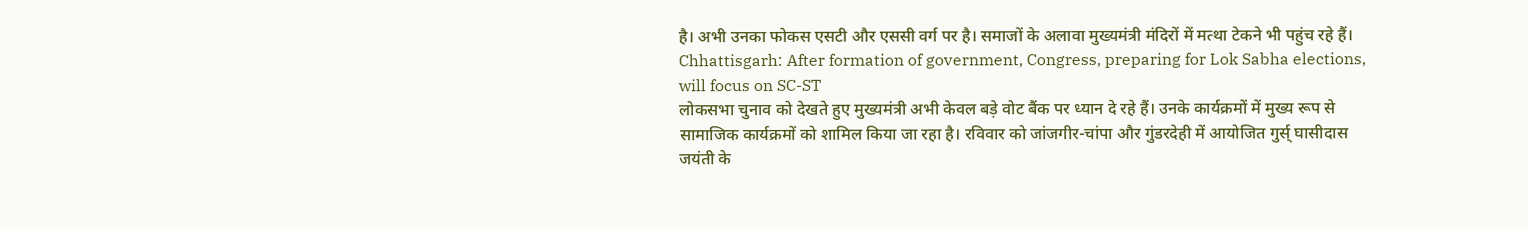है। अभी उनका फोकस एसटी और एससी वर्ग पर है। समाजों के अलावा मुख्यमंत्री मंदिरों में मत्था टेकने भी पहुंच रहे हैं।
Chhattisgarh: After formation of government, Congress, preparing for Lok Sabha elections, will focus on SC-ST
लोकसभा चुनाव को देखते हुए मुख्यमंत्री अभी केवल बड़े वोट बैंक पर ध्यान दे रहे हैं। उनके कार्यक्रमों में मुख्य रूप से सामाजिक कार्यक्रमों को शामिल किया जा रहा है। रविवार को जांजगीर-चांपा और गुंडरदेही में आयोजित गुर्स् घासीदास जयंती के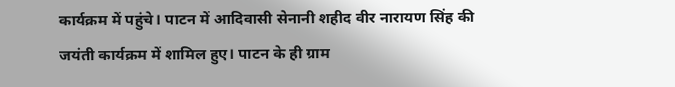कार्यक्रम में पहुंचे। पाटन में आदिवासी सेनानी शहीद वीर नारायण सिंह की जयंती कार्यक्रम में शामिल हुए। पाटन के ही ग्राम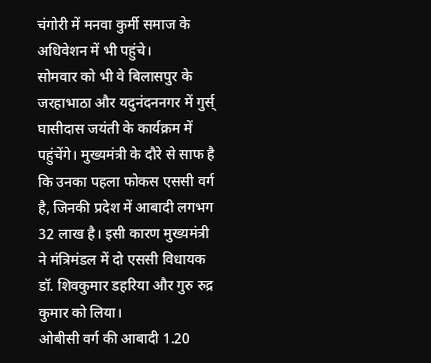चंगोरी में मनवा कुर्मी समाज के अधिवेशन में भी पहुंचे।
सोमवार को भी वे बिलासपुर के जरहाभाठा और यदुनंदननगर में गुर्स् घासीदास जयंती के कार्यक्रम में पहुंचेंगे। मुख्यमंत्री के दौरे से साफ है कि उनका पहला फोकस एससी वर्ग है, जिनकी प्रदेश में आबादी लगभग 32 लाख है। इसी कारण मुख्यमंत्री ने मंत्रिमंडल में दो एससी विधायक डॉ. शिवकुमार डहरिया और गुरु रुद्र कुमार को लिया।
ओबीसी वर्ग की आबादी 1.20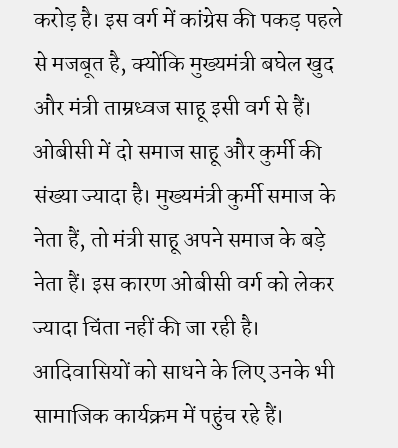करोड़ है। इस वर्ग में कांग्रेस की पकड़ पहले से मजबूत है, क्योंकि मुख्यमंत्री बघेल खुद और मंत्री ताम्रध्वज साहू इसी वर्ग से हैं। ओबीसी में दो समाज साहू और कुर्मी की संख्या ज्यादा है। मुख्यमंत्री कुर्मी समाज के नेता हैं, तो मंत्री साहू अपने समाज के बड़े नेता हैं। इस कारण ओबीसी वर्ग को लेकर ज्यादा चिंता नहीं की जा रही है।
आदिवासियों को साधने के लिए उनके भी सामाजिक कार्यक्रम में पहुंच रहे हैं।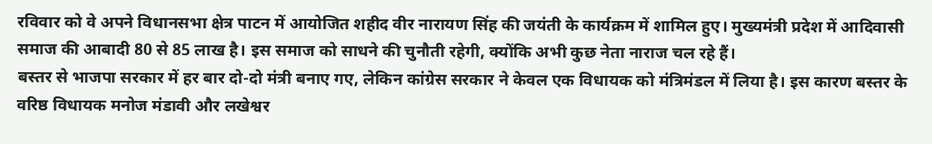रविवार को वे अपने विधानसभा क्षेत्र पाटन में आयोजित शहीद वीर नारायण सिंह की जयंती के कार्यक्रम में शामिल हुए। मुख्यमंत्री प्रदेश में आदिवासी समाज की आबादी 80 से 85 लाख है। इस समाज को साधने की चुनौती रहेगी, क्योंकि अभी कुछ नेता नाराज चल रहे हैं।
बस्तर से भाजपा सरकार में हर बार दो-दो मंत्री बनाए गए, लेकिन कांग्रेस सरकार ने केवल एक विधायक को मंत्रिमंडल में लिया है। इस कारण बस्तर के वरिष्ठ विधायक मनोज मंडावी और लखेश्वर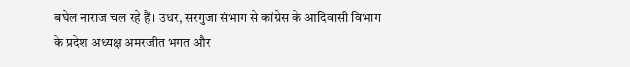बघेल नाराज चल रहे हैं। उधर, सरगुजा संभाग से कांग्रेस के आदिवासी विभाग के प्रदेश अध्यक्ष अमरजीत भगत और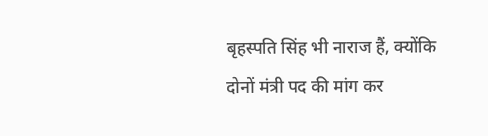बृहस्पति सिंह भी नाराज हैं, क्योंकि दोनों मंत्री पद की मांग कर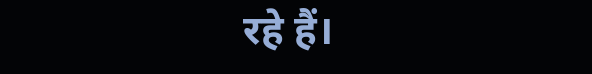रहे हैं।